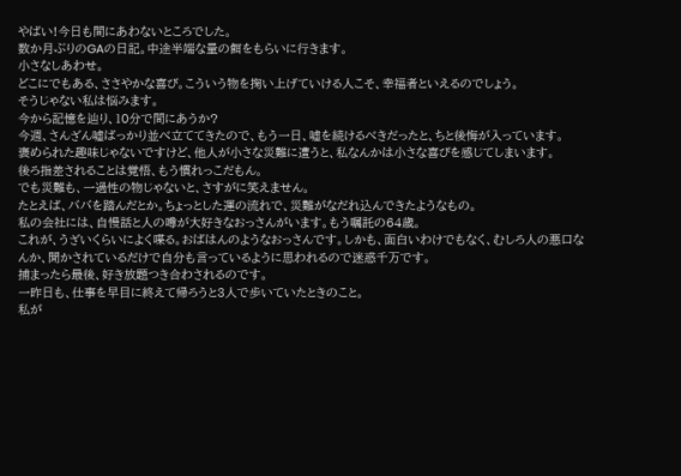やばい!今日も間にあわないところでした。
数か月ぶりのGAの日記。中途半端な量の餌をもらいに行きます。
小さなしあわせ。
どこにでもある、ささやかな喜び。こういう物を掬い上げていける人こそ、幸福者といえるのでしょう。
そうじゃない私は悩みます。
今から記憶を辿り、10分で間にあうか?
今週、さんざん嘘ばっかり並べ立ててきたので、もう一日、嘘を続けるべきだったと、ちと後悔が入っています。
褒められた趣味じゃないですけど、他人が小さな災難に遭うと、私なんかは小さな喜びを感じてしまいます。
後ろ指差されることは覚悟、もう慣れっこだもん。
でも災難も、一過性の物じゃないと、さすがに笑えません。
たとえば、ババを踏んだとか。ちょっとした運の流れで、災難がなだれ込んできたようなもの。
私の会社には、自慢話と人の噂が大好きなおっさんがいます。もう嘱託の64歳。
これが、うざいくらいによく喋る。おばはんのようなおっさんです。しかも、面白いわけでもなく、むしろ人の悪口なんか、聞かされているだけで自分も言っているように思われるので迷惑千万です。
捕まったら最後、好き放題つき合わされるのです。
一昨日も、仕事を早目に終えて帰ろうと3人で歩いていたときのこと。
私が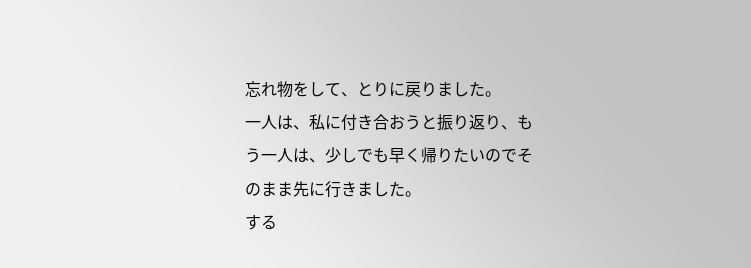忘れ物をして、とりに戻りました。
一人は、私に付き合おうと振り返り、もう一人は、少しでも早く帰りたいのでそのまま先に行きました。
する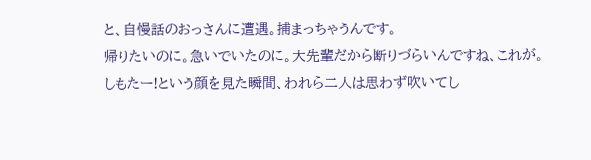と、自慢話のおっさんに遭遇。捕まっちゃうんです。
帰りたいのに。急いでいたのに。大先輩だから断りづらいんですね、これが。
しもたー!という顔を見た瞬間、われら二人は思わず吹いてし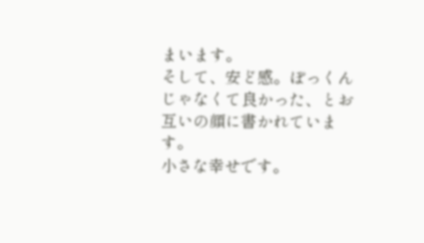まいます。
そして、安ど感。ぽっくんじゃなくて良かった、とお互いの顔に書かれています。
小さな幸せです。